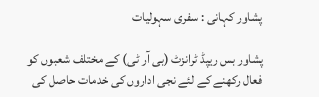پشاور کہانی : سفری سہولیات

پشاور بس ریپڈ ٹرانزٹ (بی آر ٹی) کے مختلف شعبوں کو فعال رکھنے کے لئے نجی اداروں کی خدمات حاصل کی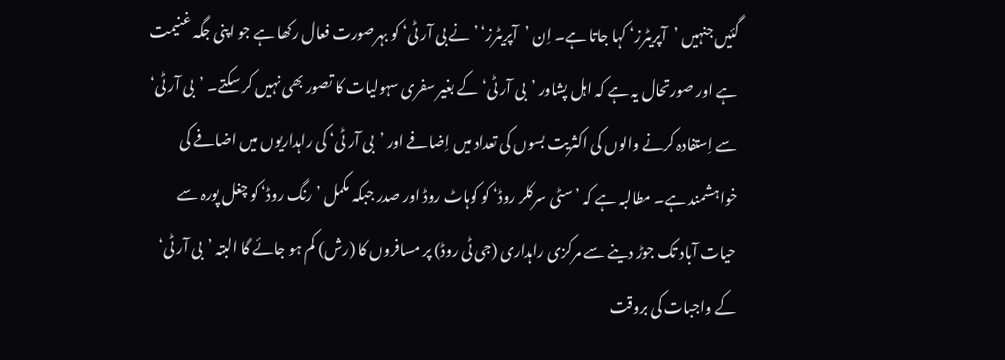گئیں جنہیں ’آپریٹرز‘ کہا جاتا ہے۔ اِن ’آپریٹرز‘ ’نے بی آر ٹی‘ کو بہرصورت فعال رکھا ہے جو اپنی جگہ غنیمت ہے اور صورتحال یہ ہے کہ اہل پشاور ’بی آر ٹی‘ کے بغیر سفری سہولیات کا تصور بھی نہیں کر سکتے۔ ’بی آر ٹی‘ سے اِستفادہ کرنے والوں کی اکثریت بسوں کی تعداد میں اِضافے اور ’بی آر ٹی‘ کی راہداریوں میں اضافے کی خواہشمند ہے۔ مطالبہ ہے کہ ’سٹی سرکلر روڈ‘ کو کوہاٹ روڈ اور صدر جبکہ مکمل ’رنگ روڈ‘ کو چغل پورہ سے حیات آباد تک جوڑ دینے سے مرکزی راہداری (جی ٹی روڈ) پر مسافروں کا (رش) کم ہو جائے گا البتہ ’بی آر ٹی‘ کے واجبات کی بروقت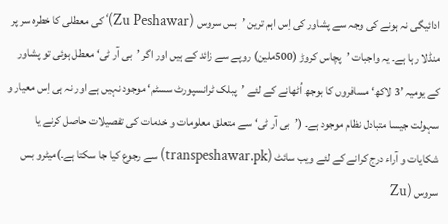ادائیگی نہ ہونے کی وجہ سے پشاور کی اِس اہم ترین ’بس سروس (Zu Peshawar)‘ کی معطلی کا خطرہ سر پر منڈلا رہا ہے۔ یہ واجبات ’پچاس کروڑ (500ملین) روپے سے زائد کے ہیں اور اگر ’بی آر ٹی‘ معطل ہوئی تو پشاور کے یومیہ ’3 لاکھ‘ مسافروں کا بوجھ اُٹھانے کے لئے ’پبلک ٹرانسپورٹ سسٹم‘ موجود نہیں ہے اور نہ ہی اِس معیار و سہولت جیسا متبادل نظام موجود ہے۔ (’بی آر ٹی‘ سے متعلق معلومات و خدمات کی تفصیلات حاصل کرنے یا شکایات و آراء درج کرانے کے لئے ویب سائٹ (transpeshawar.pk) سے رجوع کیا جا سکتا ہے۔)میٹرو بس سروس (Zu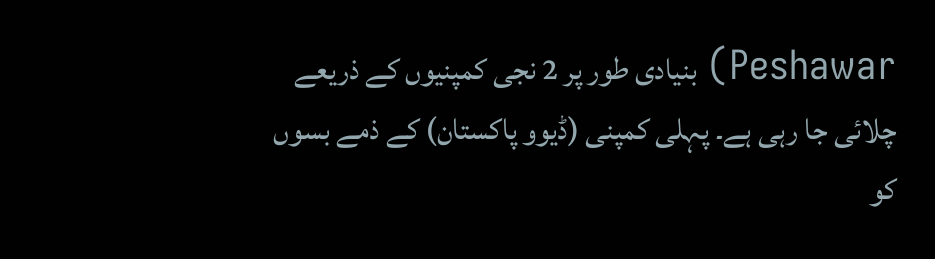Peshawar) بنیادی طور پر 2 نجی کمپنیوں کے ذریعے چلائی جا رہی ہے۔ پہلی کمپنی (ڈیوو پاکستان) کے ذمے بسوں کو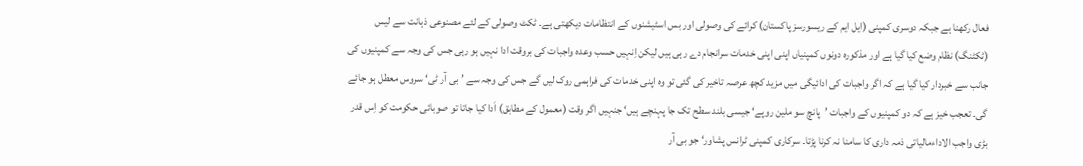فعال رکھنا ہے جبکہ دوسری کمپنی (ایل ایم کے ریسورسز پاکستان) کرائے کی وصولی اور بس اسٹیشنوں کے انتظامات دیکھتی ہے۔ ٹکٹ وصولی کے لئے مصنوعی ذہانت سے لیس (ٹکٹنگ) نظام وضع کیا گیا ہے اور مذکورہ دونوں کمپنیاں اپنی اپنی خدمات سرانجام دے رہی ہیں لیکن اِنہیں حسب وعدہ واجبات کی بروقت ادا نہیں ہو رہی جس کی وجہ سے کمپنیوں کی جانب سے خبردار کیا گیا ہے کہ اگر واجبات کی ادائیگی میں مزید کچھ عرصہ تاخیر کی گئی تو وہ اپنی خدمات کی فراہمی روک لیں گے جس کی وجہ سے ’بی آر ٹی‘ سروس معطل ہو جائے گی۔ تعجب خیز ہے کہ دو کمپنیوں کے واجبات ’پانچ سو ملین روپے‘ جیسی بلند سطح تک جا پہنچے ہیں‘ جنہیں اگر وقت (معمول کے مطابق) اَدا کیا جاتا تو صوبائی حکومت کو اِس قدر بڑی واجب الاداءمالیاتی ذمہ داری کا سامنا نہ کرنا پڑتا۔ سرکاری کمپنی ٹرانس پشاور‘ جو بی آر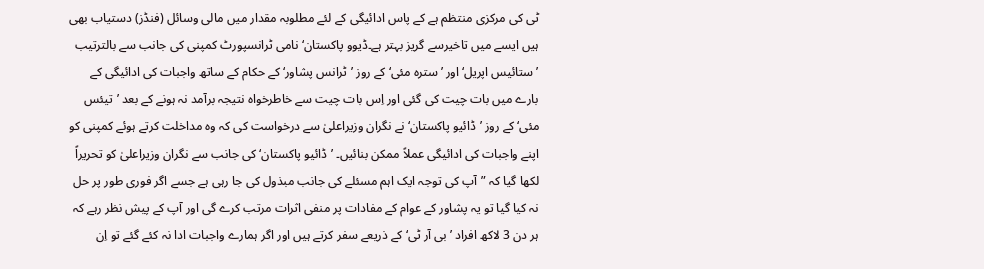ٹی کی مرکزی منتظم ہے کے پاس ادائیگی کے لئے مطلوبہ مقدار میں مالی وسائل (فنڈز) دستیاب بھی ہیں ایسے میں تاخیرسے گریز بہتر ہے۔ڈیوو پاکستان‘ نامی ٹرانسپورٹ کمپنی کی جانب سے بالترتیب ’ستائیس اپریل‘ اور ’سترہ مئی‘ کے روز ’ٹرانس پشاور‘ کے حکام کے ساتھ واجبات کی ادائیگی کے بارے میں بات چیت کی گئی اور اِس بات چیت سے خاطرخواہ نتیجہ برآمد نہ ہونے کے بعد ’تیئس مئی‘ کے روز ’ڈائیو پاکستان‘ نے نگران وزیراعلیٰ سے درخواست کی کہ وہ مداخلت کرتے ہوئے کمپنی کو اپنے واجبات کی ادائیگی عملاً ممکن بنائیں۔ ’ڈائیو پاکستان‘ کی جانب سے نگران وزیراعلیٰ کو تحریراً لکھا گیا کہ ”آپ کی توجہ ایک اہم مسئلے کی جانب مبذول کی جا رہی ہے جسے اگر فوری طور پر حل نہ کیا گیا تو یہ پشاور کے عوام کے مفادات پر منفی اثرات مرتب کرے گی اور آپ کے پیش نظر رہے کہ ہر دن 3 لاکھ افراد ’بی آر ٹی‘ کے ذریعے سفر کرتے ہیں اور اگر ہمارے واجبات ادا نہ کئے گئے تو اِن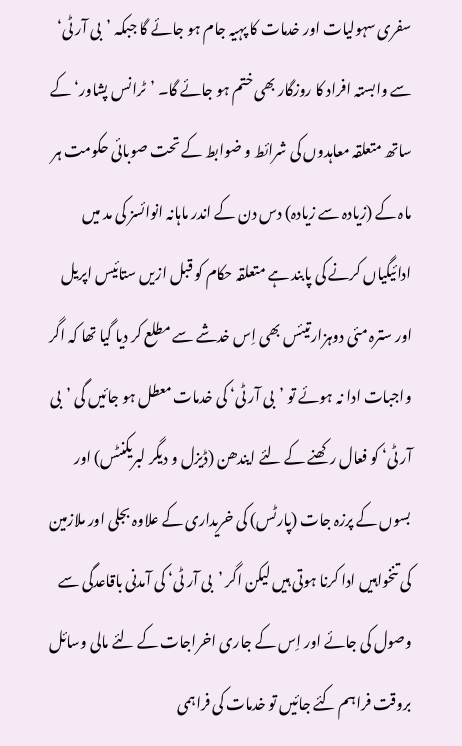سفری سہولیات اور خدمات کا پہیہ جام ہو جائے گا جبکہ ’بی آر ٹی‘ سے وابستہ افراد کا روزگار بھی ختم ہو جائے گا۔ ’ٹرانس پشاور‘ کے ساتھ متعلقہ معاہدوں کی شرائط و ضوابط کے تحت صوبائی حکومت ہر ماہ کے (زیادہ سے زیادہ) دس دن کے اندر ماہانہ انوائسز کی مد میں ادائیگیاں کرنے کی پابند ہے متعلقہ حکام کو قبل ازیں ستائیس اپریل اور سترہ مئی دوہزارتیئس بھی اِس خدشے سے مطلع کر دیا گیا تھا کہ اگر واجبات ادا نہ ہوئے تو ’بی آر ٹی‘ کی خدمات معطل ہو جائیں گی ’بی آر ٹی‘ کو فعال رکھنے کے لئے ایندھن (ڈیزل و دیگر لبریکنٹس) اور بسوں کے پرزہ جات (پارٹس) کی خریداری کے علاوہ بجلی اور ملازمین کی تنخواہیں ادا کرنا ہوتی ہیں لیکن اگر ’بی آر ٹی‘ کی آمدنی باقاعدگی سے وصول کی جائے اور اِس کے جاری اخراجات کے لئے مالی وسائل بروقت فراہم کئے جائیں تو خدمات کی فراہمی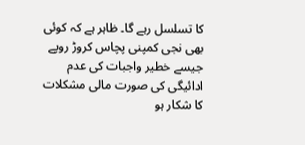کا تسلسل رہے گا۔ ظاہر ہے کہ کوئی بھی نجی کمپنی پچاس کروڑ روپے جیسے خطیر واجبات کی عدم ادائیگی کی صورت مالی مشکلات کا شکار ہو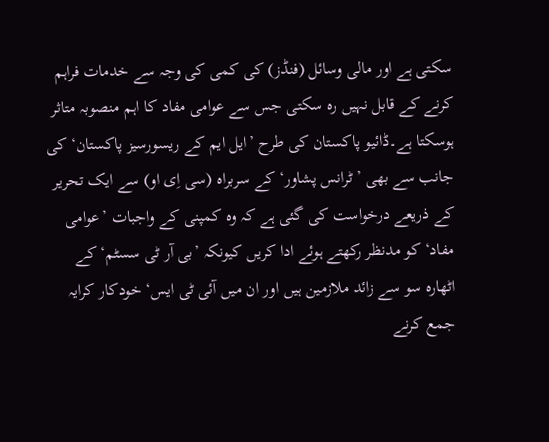سکتی ہے اور مالی وسائل (فنڈز) کی کمی کی وجہ سے خدمات فراہم کرنے کے قابل نہیں رہ سکتی جس سے عوامی مفاد کا اہم منصوبہ متاثر ہوسکتا ہے۔ڈائیو پاکستان کی طرح ’ایل ایم کے ریسورسیز پاکستان‘ کی جانب سے بھی ’ٹرانس پشاور‘ کے سربراہ (سی اِی او) سے ایک تحریر کے ذریعے درخواست کی گئی ہے کہ وہ کمپنی کے واجبات ’عوامی مفاد‘ کو مدنظر رکھتے ہوئے ادا کریں کیونکہ ’بی آر ٹی سسٹم‘ کے اٹھارہ سو سے زائد ملازمین ہیں اور ان میں آئی ٹی ایس‘ خودکار کرایہ جمع کرنے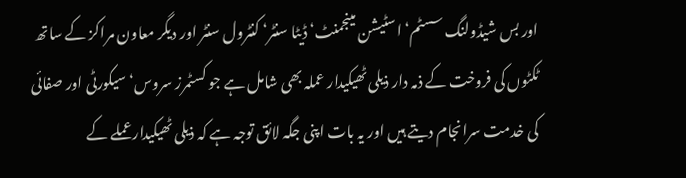اور بس شیڈولنگ سسٹم‘ اسٹیشن مینجمنٹ‘ ڈیٹا سنٹر‘ کنٹرول سنٹر اور دیگر معاون مراکز کے ساتھ ٹکٹوں کی فروخت کے ذمہ دار ذیلی ٹھیکیدار عملہ بھی شامل ہے جو کسٹمرز سروس‘ سیکورٹی اور صفائی کی خدمت سرانجام دیتے ہیں اور یہ بات اپنی جگہ لائق توجہ ہے کہ ذیلی ٹھیکیدار عملے کے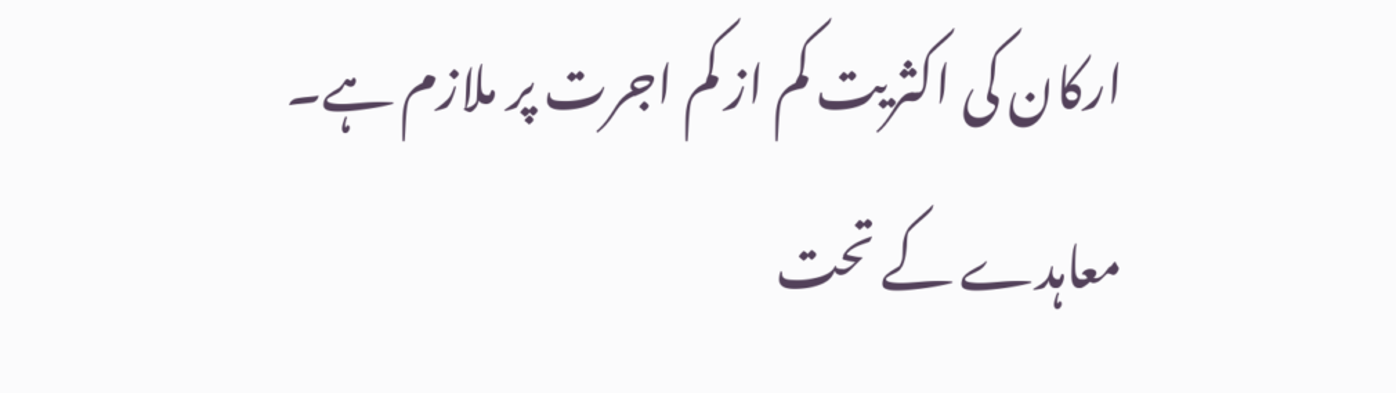ارکان کی اکثریت کم از کم اجرت پر ملازم ہے۔ معاہدے کے تحت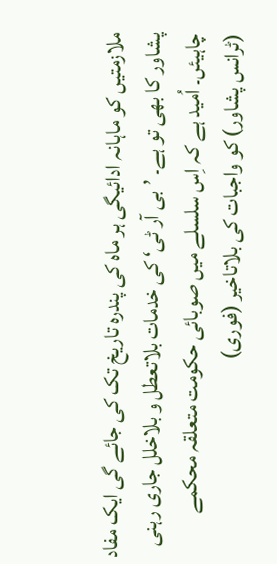ملازمتیں کو ماہانہ ادائیگی ہر ماہ کی پندرہ تاریخ تک کی جائے گی ایک مفاد پشاور کا بھی تو ہے۔ ’بی آر ٹی‘ کی خدمات بلاتعطل و بلاخلل جاری رہنی چاہیئں۔ اُمید ہے کہ اِس سلسلے میں صوبائی حکومت متعلقہ محکمے (ٹرانس پشاور) کو واجبات کی بلاتاخیر (فوری)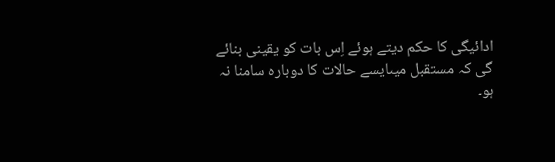ادائیگی کا حکم دیتے ہوئے اِس بات کو یقینی بنائے گی کہ مستقبل میںایسے حالات کا دوبارہ سامنا نہ ہو۔